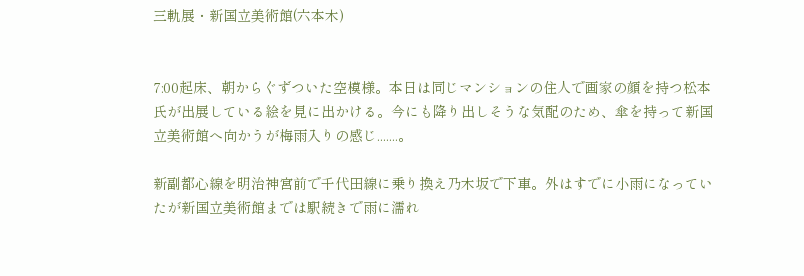三軌展・新国立美術館(六本木)


7:00起床、朝からぐずついた空模様。本日は同じマンションの住人で画家の顔を持つ松本氏が出展している絵を見に出かける。今にも降り出しそうな気配のため、傘を持って新国立美術館へ向かうが梅雨入りの感じ.......。

新副都心線を明治神宮前で千代田線に乗り換え乃木坂で下車。外はすでに小雨になっていたが新国立美術館までは駅続きで雨に濡れ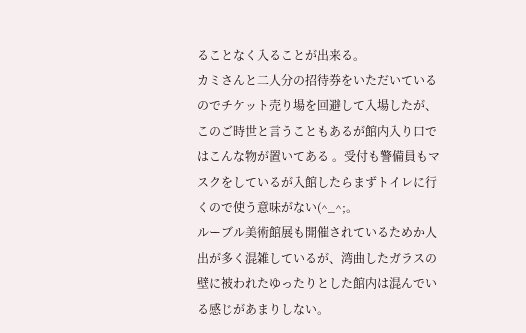ることなく入ることが出来る。
カミさんと二人分の招待券をいただいているのでチケット売り場を回避して入場したが、このご時世と言うこともあるが館内入り口ではこんな物が置いてある 。受付も警備員もマスクをしているが入館したらまずトイレに行くので使う意味がない(^_^;。
ルーブル美術館展も開催されているためか人出が多く混雑しているが、湾曲したガラスの壁に被われたゆったりとした館内は混んでいる感じがあまりしない。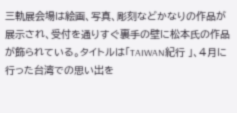三軌展会場は絵画、写真、彫刻などかなりの作品が展示され、受付を通りすぐ裏手の壁に松本氏の作品が飾られている。タイトルは「TAIWAN紀行 」、4月に行った台湾での思い出を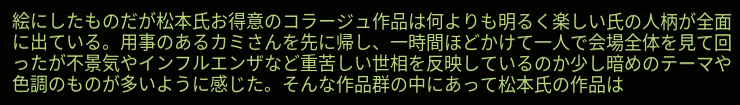絵にしたものだが松本氏お得意のコラージュ作品は何よりも明るく楽しい氏の人柄が全面に出ている。用事のあるカミさんを先に帰し、一時間ほどかけて一人で会場全体を見て回ったが不景気やインフルエンザなど重苦しい世相を反映しているのか少し暗めのテーマや色調のものが多いように感じた。そんな作品群の中にあって松本氏の作品は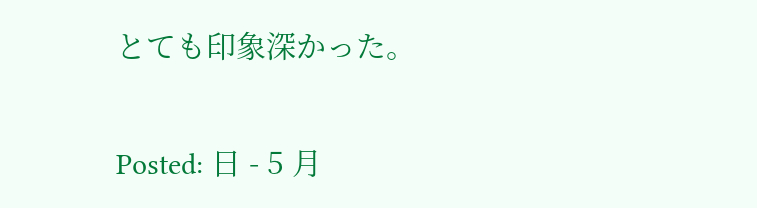とても印象深かった。


Posted: 日 - 5 月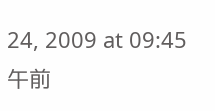24, 2009 at 09:45 午前